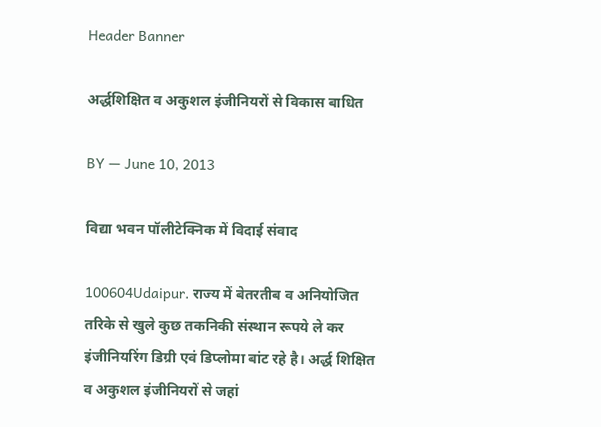Header Banner

अर्द्धशिक्षित व अकुशल इंजीनियरों से विकास बाधित

BY — June 10, 2013

विद्या भवन पॉलीटेक्निक में विदाई संवाद

100604Udaipur. राज्य में बेतरतीब व अनियोजित तरिके से खुले कुछ तकनिकी संस्थान रूपये ले कर इंजीनियरिंग डिग्री एवं डिप्लोमा बांट रहे है। अर्द्ध शिक्षित व अकुशल इंजीनियरों से जहां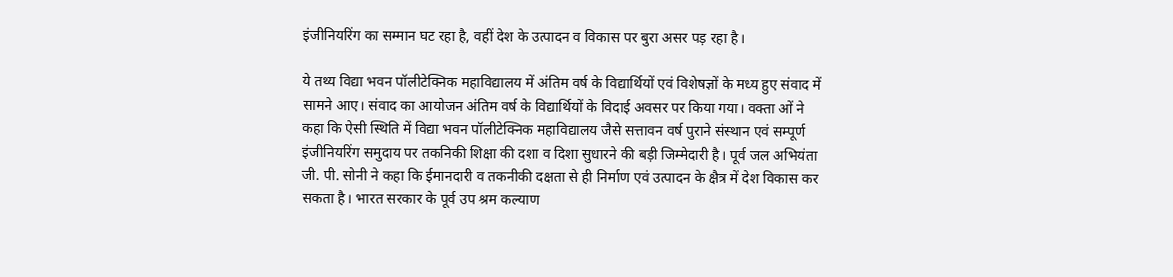इंजीनियरिंग का सम्मान घट रहा है, वहीं देश के उत्पादन व विकास पर बुरा असर पड़ रहा है।

ये तथ्य विद्या भवन पॉलीटेक्निक महाविद्यालय में अंतिम वर्ष के विद्यार्थियों एवं विशेषज्ञों के मध्य हुए संवाद में सामने आए। संवाद का आयोजन अंतिम वर्ष के विद्यार्थियों के विदाई अवसर पर किया गया। वक्ता ओं ने कहा कि ऐसी स्थिति में विद्या भवन पॉलीटेक्निक महाविद्यालय जैसे सत्तावन वर्ष पुराने संस्थान एवं सम्पूर्ण इंजीनियरिंग समुदाय पर तकनिकी शिक्षा की दशा व दिशा सुधारने की बड़ी जिम्मेदारी है। पूर्व जल अभियंता जी. पी. सोनी ने कहा कि ईमानदारी व तकनीकी दक्षता से ही निर्माण एवं उत्पादन के क्षैत्र में देश विकास कर सकता है। भारत सरकार के पूर्व उप श्रम कल्याण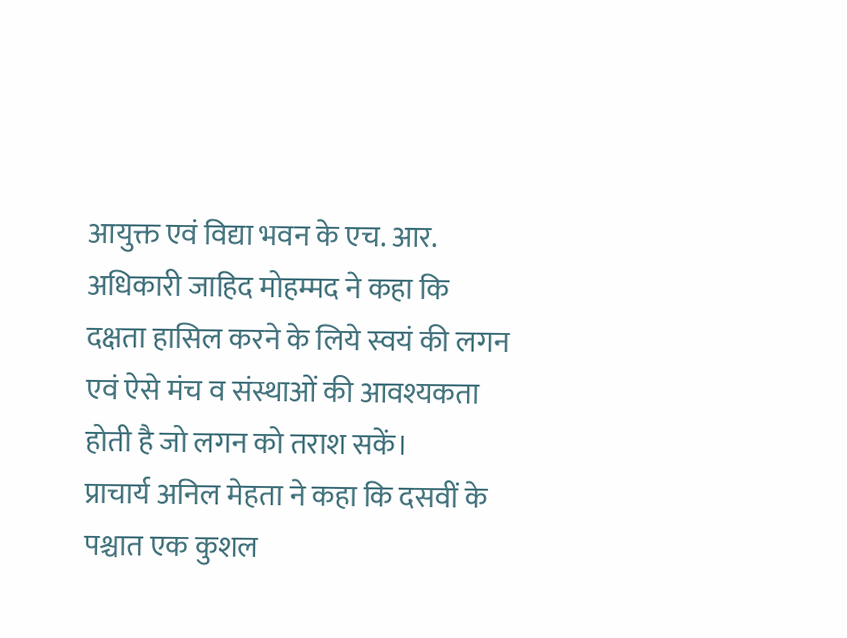आयुक्त एवं विद्या भवन के एच. आर. अधिकारी जाहिद मोहम्मद ने कहा कि दक्षता हासिल करने के लिये स्वयं की लगन एवं ऐसे मंच व संस्थाओं की आवश्यकता होती है जो लगन को तराश सकें।
प्राचार्य अनिल मेहता ने कहा कि दसवीं के पश्चात एक कुशल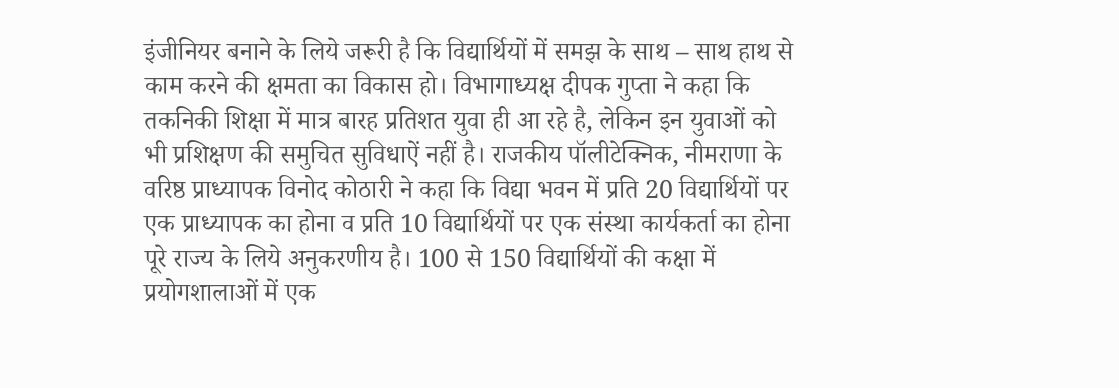इंजीनियर बनाने के लिये जरूरी है कि विद्यार्थियों में समझ के साथ – साथ हाथ से काम करने की क्षमता का विकास हो। विभागाध्यक्ष दीपक गुप्ता ने कहा कि तकनिकी शिक्षा में मात्र बारह प्रतिशत युवा ही आ रहे है, लेकिन इन युवाओं को भी प्रशिक्षण की समुचित सुविधाऐं नहीं है। राजकीय पॉलीटेक्निक, नीमराणा के वरिष्ठ प्राध्यापक विनोद कोठारी ने कहा कि विद्या भवन में प्रति 20 विद्यार्थियों पर एक प्राध्यापक का होना व प्रति 10 विद्यार्थियों पर एक संस्था कार्यकर्ता का होना पूरे राज्य के लिये अनुकरणीय है। 100 से 150 विद्यार्थियों की कक्षा में प्रयोगशालाओं में एक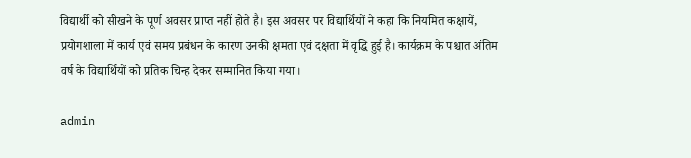विद्यार्थी को सीखने के पूर्ण अवसर प्राप्त नहीं होते है। इस अवसर पर विद्यार्थियों ने कहा कि नियमित कक्षायें, प्रयोगशाला में कार्य एवं समय प्रबंधन के कारण उनकी क्षमता एवं दक्षता में वृद्धि हुई है। कार्यक्रम के पश्चात अंतिम वर्ष के विद्यार्थियों को प्रतिक चिन्ह देकर सम्मानित किया गया।

admin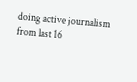doing active journalism from last 16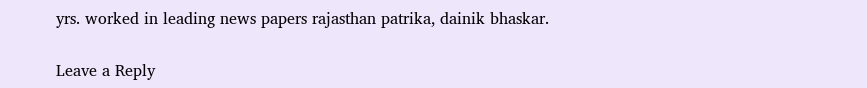yrs. worked in leading news papers rajasthan patrika, dainik bhaskar.

Leave a Reply